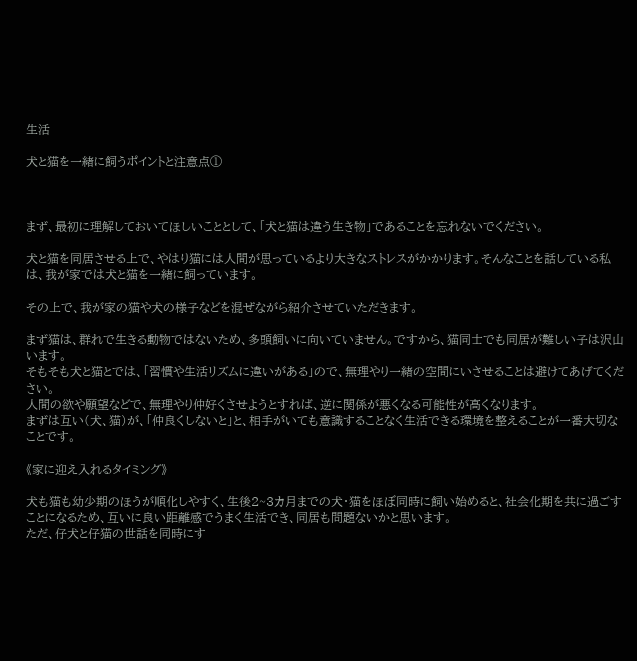生活

犬と猫を一緒に飼うポイントと注意点①



まず、最初に理解しておいてほしいこととして、「犬と猫は違う生き物」であることを忘れないでください。

犬と猫を同居させる上で、やはり猫には人間が思っているより大きなストレスがかかります。そんなことを話している私は、我が家では犬と猫を一緒に飼っています。

その上で、我が家の猫や犬の様子などを混ぜながら紹介させていただきます。

まず猫は、群れで生きる動物ではないため、多頭飼いに向いていません。ですから、猫同士でも同居が難しい子は沢山います。
そもそも犬と猫とでは、「習慣や生活リズムに違いがある」ので、無理やり一緒の空間にいさせることは避けてあげてください。
人間の欲や願望などで、無理やり仲好くさせようとすれば、逆に関係が悪くなる可能性が高くなります。
まずは互い(犬、猫)が、「仲良くしないと」と、相手がいても意識することなく生活できる環境を整えることが一番大切なことです。

《家に迎え入れるタイミング》

犬も猫も幼少期のほうが順化しやすく、生後2~3カ月までの犬・猫をほぼ同時に飼い始めると、社会化期を共に過ごすことになるため、互いに良い距離感でうまく生活でき、同居も問題ないかと思います。
ただ、仔犬と仔猫の世話を同時にす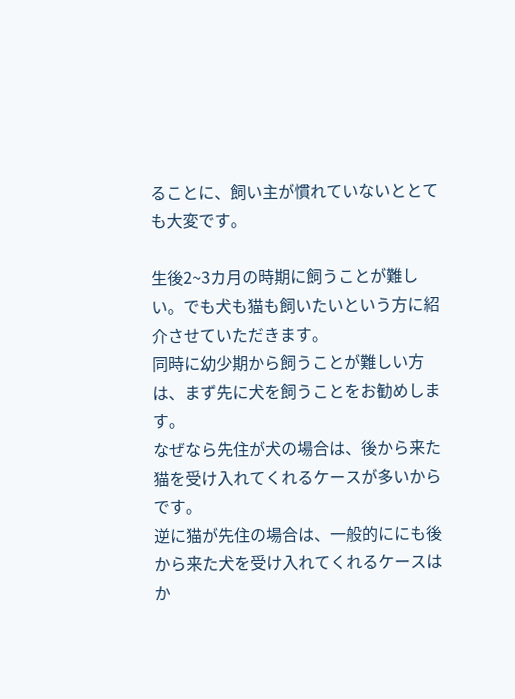ることに、飼い主が慣れていないととても大変です。

生後2~3カ月の時期に飼うことが難しい。でも犬も猫も飼いたいという方に紹介させていただきます。
同時に幼少期から飼うことが難しい方は、まず先に犬を飼うことをお勧めします。
なぜなら先住が犬の場合は、後から来た猫を受け入れてくれるケースが多いからです。
逆に猫が先住の場合は、一般的ににも後から来た犬を受け入れてくれるケースはか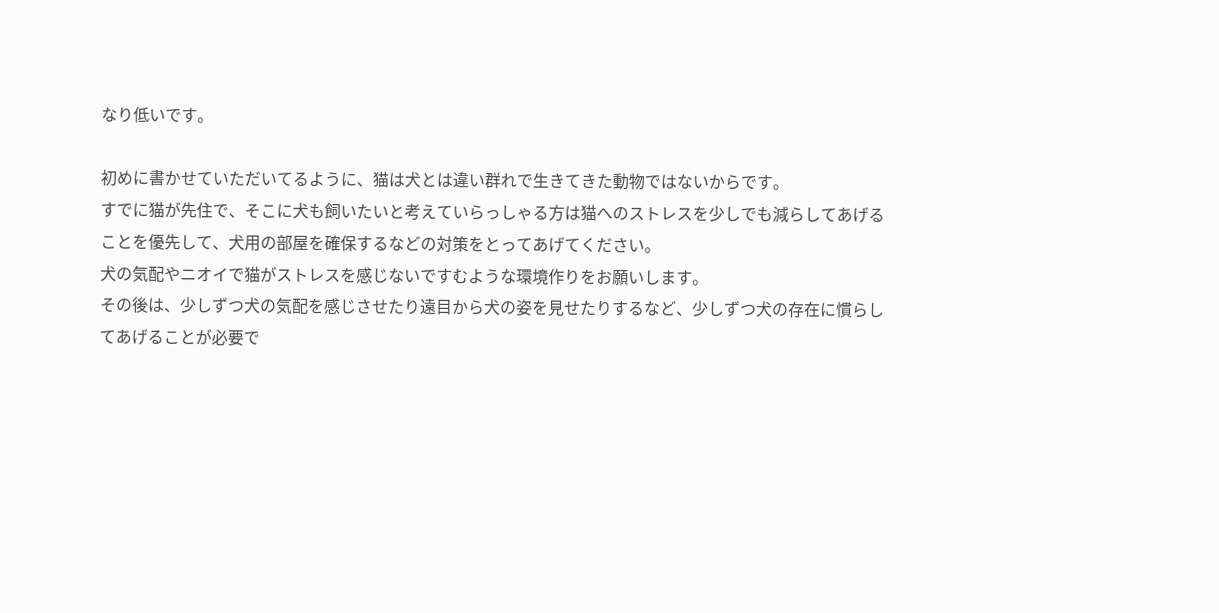なり低いです。

初めに書かせていただいてるように、猫は犬とは違い群れで生きてきた動物ではないからです。
すでに猫が先住で、そこに犬も飼いたいと考えていらっしゃる方は猫へのストレスを少しでも減らしてあげることを優先して、犬用の部屋を確保するなどの対策をとってあげてください。
犬の気配やニオイで猫がストレスを感じないですむような環境作りをお願いします。
その後は、少しずつ犬の気配を感じさせたり遠目から犬の姿を見せたりするなど、少しずつ犬の存在に慣らしてあげることが必要で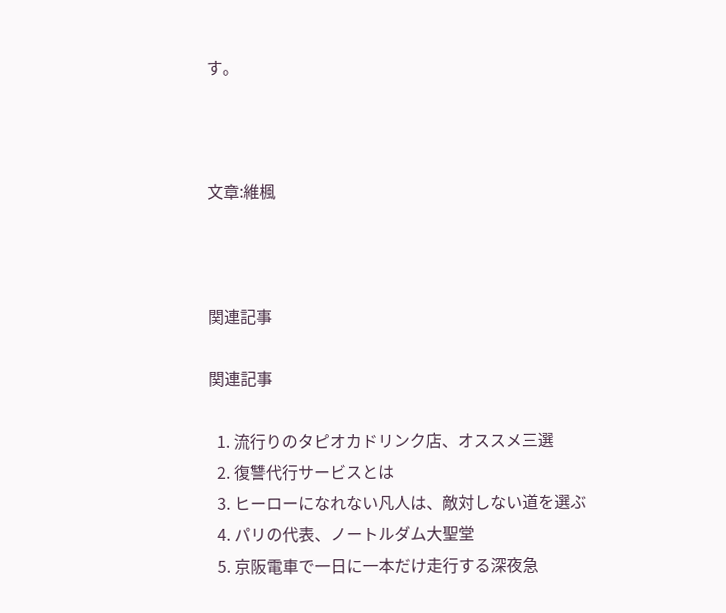す。



文章:維楓



関連記事

関連記事

  1. 流行りのタピオカドリンク店、オススメ三選
  2. 復讐代行サービスとは
  3. ヒーローになれない凡人は、敵対しない道を選ぶ
  4. パリの代表、ノートルダム大聖堂
  5. 京阪電車で一日に一本だけ走行する深夜急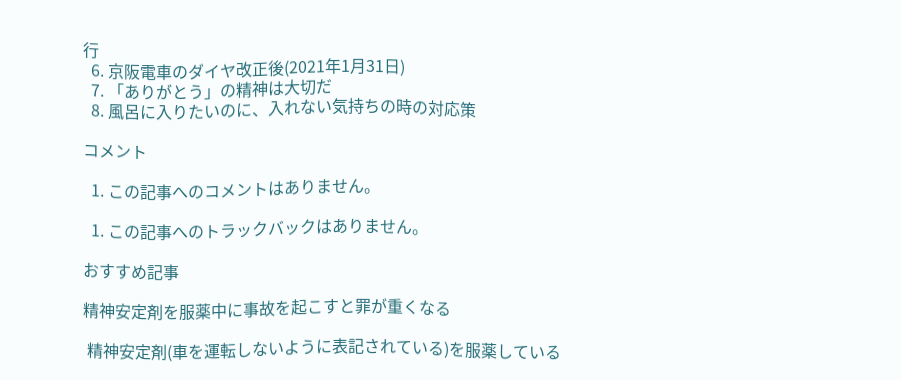行
  6. 京阪電車のダイヤ改正後(2021年1月31日)
  7. 「ありがとう」の精神は大切だ
  8. 風呂に入りたいのに、入れない気持ちの時の対応策

コメント

  1. この記事へのコメントはありません。

  1. この記事へのトラックバックはありません。

おすすめ記事

精神安定剤を服薬中に事故を起こすと罪が重くなる

 精神安定剤(車を運転しないように表記されている)を服薬している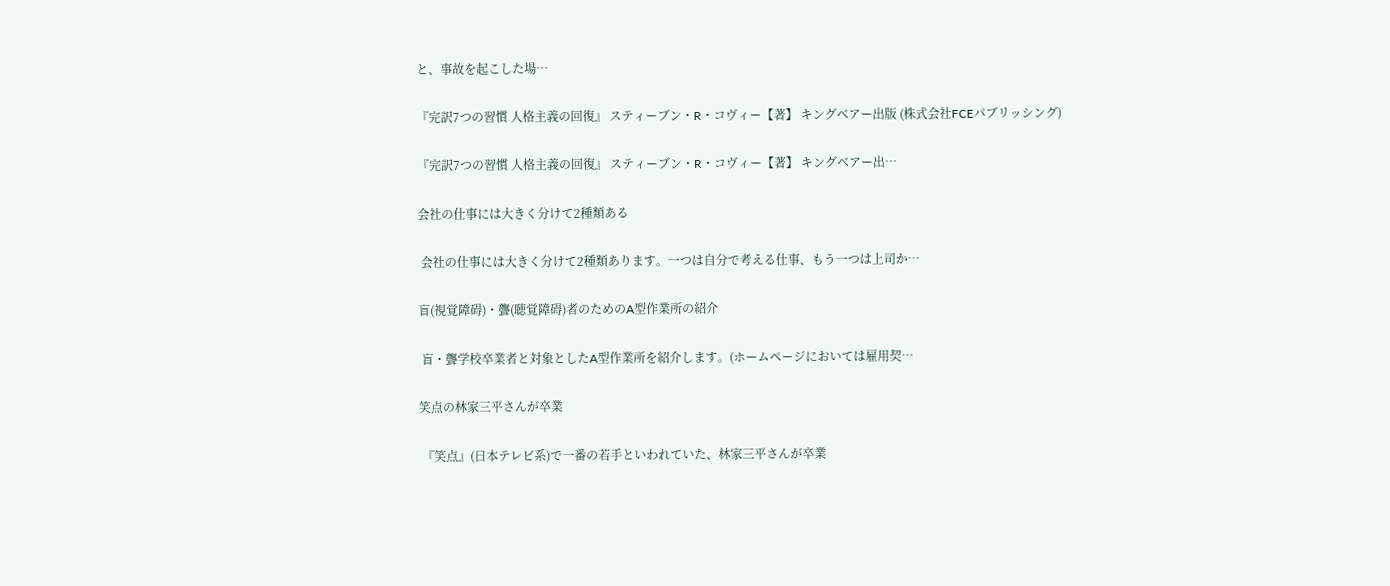と、事故を起こした場…

『完訳7つの習慣 人格主義の回復』 スティーブン・R・コヴィー【著】 キングベアー出版 (株式会社FCEパブリッシング)

『完訳7つの習慣 人格主義の回復』 スティーブン・R・コヴィー【著】 キングベアー出…

会社の仕事には大きく分けて2種類ある

 会社の仕事には大きく分けて2種類あります。一つは自分で考える仕事、もう一つは上司か…

盲(視覚障碍)・聾(聴覚障碍)者のためのA型作業所の紹介

 盲・聾学校卒業者と対象としたA型作業所を紹介します。(ホームページにおいては雇用契…

笑点の林家三平さんが卒業

 『笑点』(日本テレビ系)で一番の若手といわれていた、林家三平さんが卒業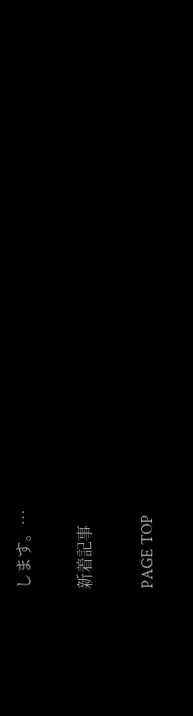します。…

新着記事

PAGE TOP